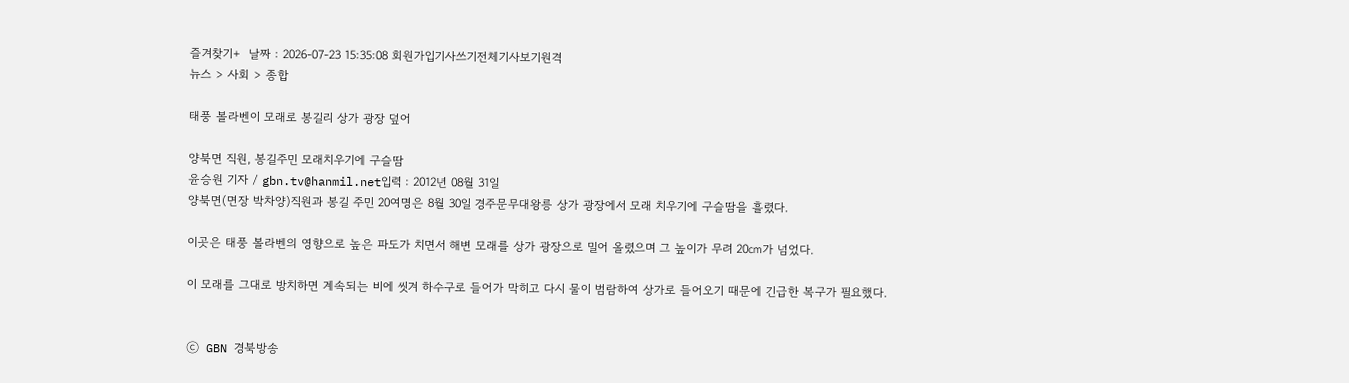즐겨찾기+  날짜 : 2026-07-23 15:35:08 회원가입기사쓰기전체기사보기원격
뉴스 > 사회 > 종합

태풍 볼라벤이 모래로 봉길리 상가 광장 덮어

양북면 직원, 봉길주민 모래치우기에 구슬땀
윤승원 기자 / gbn.tv@hanmil.net입력 : 2012년 08월 31일
양북면(면장 박차양)직원과 봉길 주민 20여명은 8월 30일 경주문무대왕릉 상가 광장에서 모래 치우기에 구슬땀을 흘렸다.

이곳은 태풍 볼라벤의 영향으로 높은 파도가 치면서 해변 모래를 상가 광장으로 밀어 올렸으며 그 높이가 무려 20㎝가 넘었다.

이 모래를 그대로 방치하면 계속되는 비에 씻겨 하수구로 들어가 막히고 다시 물이 범람하여 상가로 들어오기 때문에 긴급한 복구가 필요했다.


ⓒ GBN 경북방송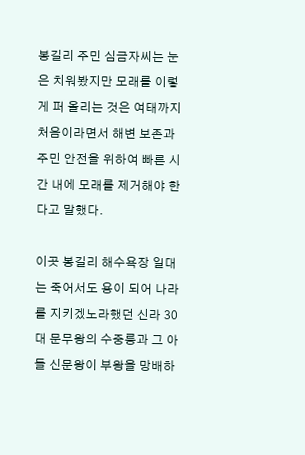봉길리 주민 심금자씨는 눈은 치워봤지만 모래를 이렇게 퍼 올리는 것은 여태까지 처음이라면서 해변 보존과 주민 안전을 위하여 빠른 시간 내에 모래를 제거해야 한다고 말했다.

이곳 봉길리 해수욕장 일대는 죽어서도 용이 되어 나라를 지키겠노라했던 신라 30대 문무왕의 수중릉과 그 아들 신문왕이 부왕을 망배하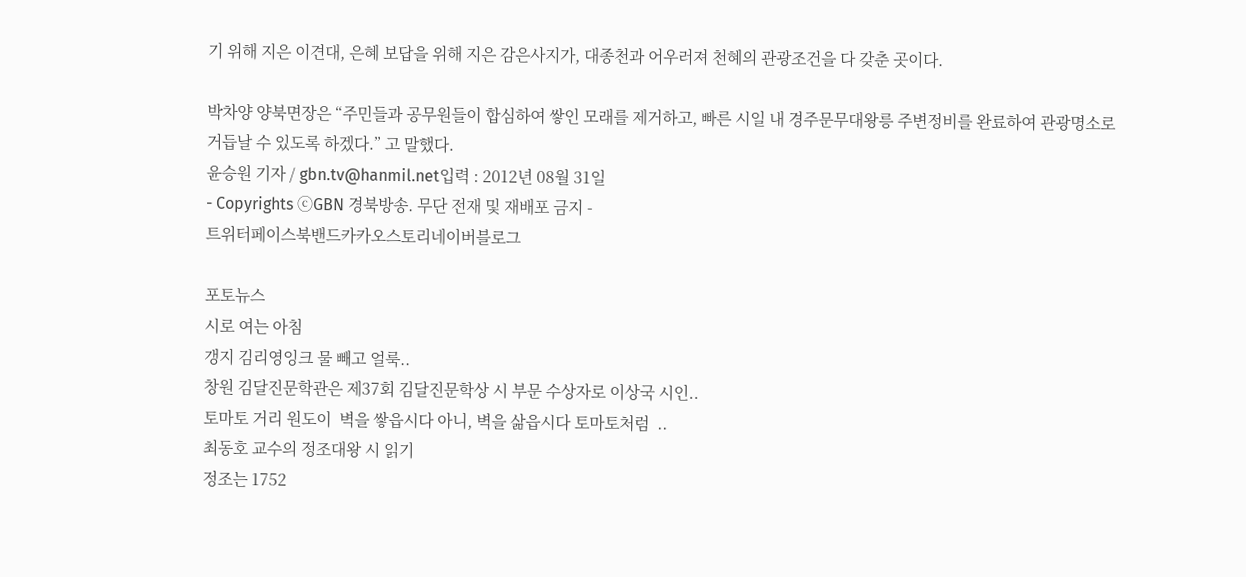기 위해 지은 이견대, 은혜 보답을 위해 지은 감은사지가, 대종천과 어우러져 천혜의 관광조건을 다 갖춘 곳이다.

박차양 양북면장은 “주민들과 공무원들이 합심하여 쌓인 모래를 제거하고, 빠른 시일 내 경주문무대왕릉 주변정비를 완료하여 관광명소로 거듭날 수 있도록 하겠다.” 고 말했다.
윤승원 기자 / gbn.tv@hanmil.net입력 : 2012년 08월 31일
- Copyrights ⓒGBN 경북방송. 무단 전재 및 재배포 금지 -
트위터페이스북밴드카카오스토리네이버블로그

포토뉴스
시로 여는 아침
갱지 김리영잉크 물 빼고 얼룩..
창원 김달진문학관은 제37회 김달진문학상 시 부문 수상자로 이상국 시인..
토마토 거리 원도이  벽을 쌓읍시다 아니, 벽을 삶읍시다 토마토처럼  ..
최동호 교수의 정조대왕 시 읽기
정조는 1752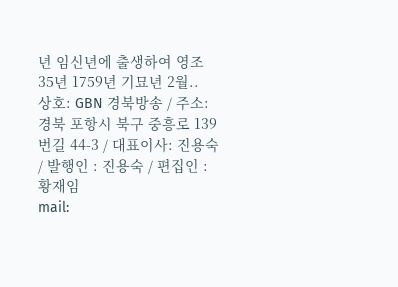년 임신년에 출생하여 영조 35년 1759년 기묘년 2월..
상호: GBN 경북방송 / 주소: 경북 포항시 북구 중흥로 139번길 44-3 / 대표이사: 진용숙 / 발행인 : 진용숙 / 편집인 : 황재임
mail: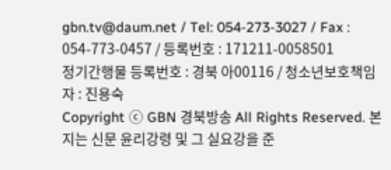gbn.tv@daum.net / Tel: 054-273-3027 / Fax : 054-773-0457 / 등록번호 : 171211-0058501
정기간행물 등록번호 : 경북 아00116 / 청소년보호책임자 : 진용숙
Copyright ⓒ GBN 경북방송 All Rights Reserved. 본지는 신문 윤리강령 및 그 실요강을 준